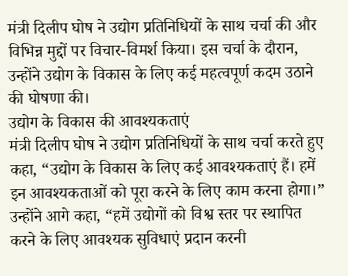मंत्री दिलीप घोष ने उद्योग प्रतिनिधियों के साथ चर्चा की और विभिन्न मुद्दों पर विचार-विमर्श किया। इस चर्चा के दौरान, उन्होंने उद्योग के विकास के लिए कई महत्वपूर्ण कदम उठाने की घोषणा की।
उद्योग के विकास की आवश्यकताएं
मंत्री दिलीप घोष ने उद्योग प्रतिनिधियों के साथ चर्चा करते हुए कहा, “उद्योग के विकास के लिए कई आवश्यकताएं हैं। हमें इन आवश्यकताओं को पूरा करने के लिए काम करना होगा।” उन्होंने आगे कहा, “हमें उद्योगों को विश्व स्तर पर स्थापित करने के लिए आवश्यक सुविधाएं प्रदान करनी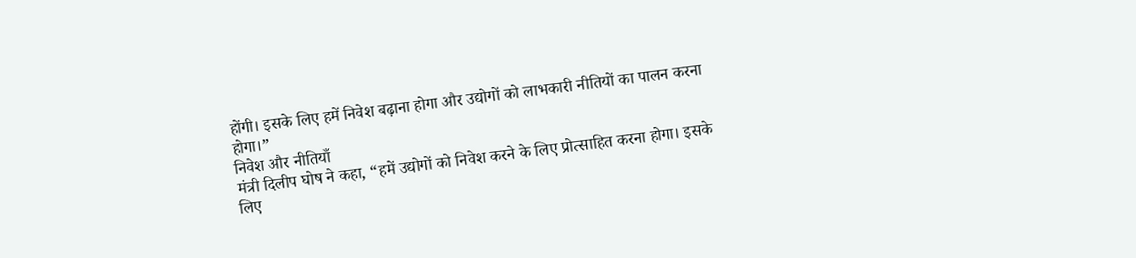होंगी। इसके लिए हमें निवेश बढ़ाना होगा और उद्योगों को लाभकारी नीतियों का पालन करना होगा।”
निवेश और नीतियाँ
मंत्री दिलीप घोष ने कहा, “हमें उद्योगों को निवेश करने के लिए प्रोत्साहित करना होगा। इसके लिए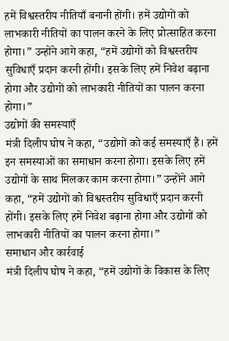हमें विश्वस्तरीय नीतियाँ बनानी होंगी। हमें उद्योगों को लाभकारी नीतियों का पालन करने के लिए प्रोत्साहित करना होगा।” उन्होंने आगे कहा, “हमें उद्योगों को विश्वस्तरीय सुविधाएँ प्रदान करनी होंगी। इसके लिए हमें निवेश बढ़ाना होगा और उद्योगों को लाभकारी नीतियों का पालन करना होगा।”
उद्योगों की समस्याएँ
मंत्री दिलीप घोष ने कहा, “उद्योगों को कई समस्याएँ हैं। हमें इन समस्याओं का समाधान करना होगा। इसके लिए हमें उद्योगों के साथ मिलकर काम करना होगा।” उन्होंने आगे कहा, “हमें उद्योगों को विश्वस्तरीय सुविधाएँ प्रदान करनी होंगी। इसके लिए हमें निवेश बढ़ाना होगा और उद्योगों को लाभकारी नीतियों का पालन करना होगा।”
समाधान और कार्रवाई
मंत्री दिलीप घोष ने कहा, “हमें उद्योगों के विकास के लिए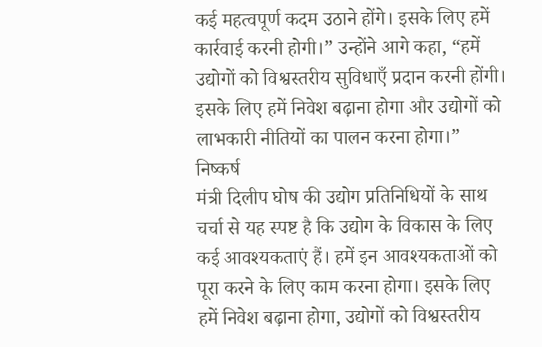कई महत्वपूर्ण कदम उठाने होंगे। इसके लिए हमें कार्रवाई करनी होगी।” उन्होंने आगे कहा, “हमें उद्योगों को विश्वस्तरीय सुविधाएँ प्रदान करनी होंगी। इसके लिए हमें निवेश बढ़ाना होगा और उद्योगों को लाभकारी नीतियों का पालन करना होगा।”
निष्कर्ष
मंत्री दिलीप घोष की उद्योग प्रतिनिधियों के साथ चर्चा से यह स्पष्ट है कि उद्योग के विकास के लिए कई आवश्यकताएं हैं। हमें इन आवश्यकताओं को पूरा करने के लिए काम करना होगा। इसके लिए हमें निवेश बढ़ाना होगा, उद्योगों को विश्वस्तरीय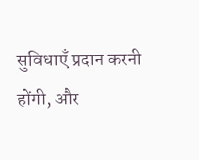सुविधाएँ प्रदान करनी होंगी, और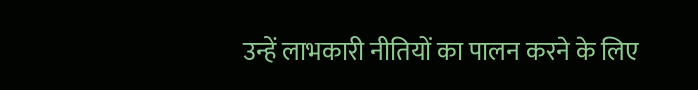उन्हें लाभकारी नीतियों का पालन करने के लिए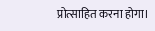प्रोत्साहित करना होगा।